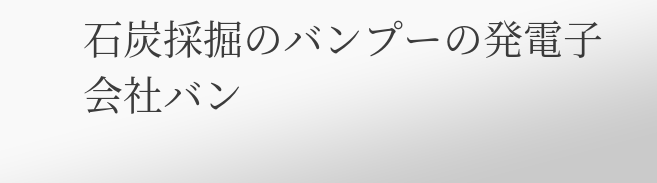石炭採掘のバンプーの発電子会社バン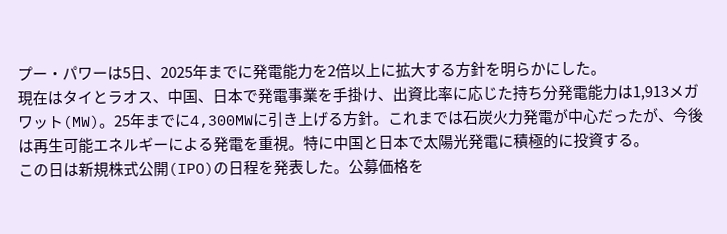プー・パワーは5日、2025年までに発電能力を2倍以上に拡大する方針を明らかにした。
現在はタイとラオス、中国、日本で発電事業を手掛け、出資比率に応じた持ち分発電能力は1,913メガワット(MW)。25年までに4,300MWに引き上げる方針。これまでは石炭火力発電が中心だったが、今後は再生可能エネルギーによる発電を重視。特に中国と日本で太陽光発電に積極的に投資する。
この日は新規株式公開(IPO)の日程を発表した。公募価格を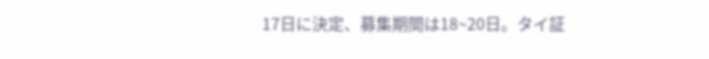17日に決定、募集期間は18~20日。タイ証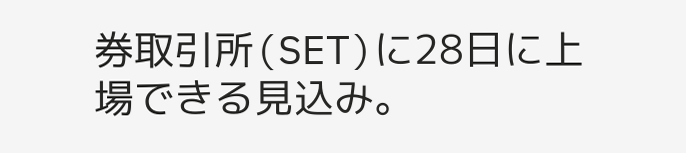券取引所(SET)に28日に上場できる見込み。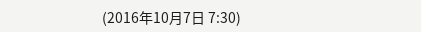(2016年10月7日 7:30)